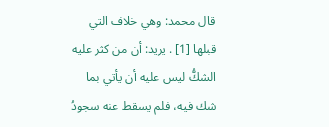قال محمد: وهي خلاف التي قبلها [1] . يريد: أن من كثر عليه الشكُّ ليس عليه أن يأتي بما شك فيه، فلم يسقط عنه سجودُ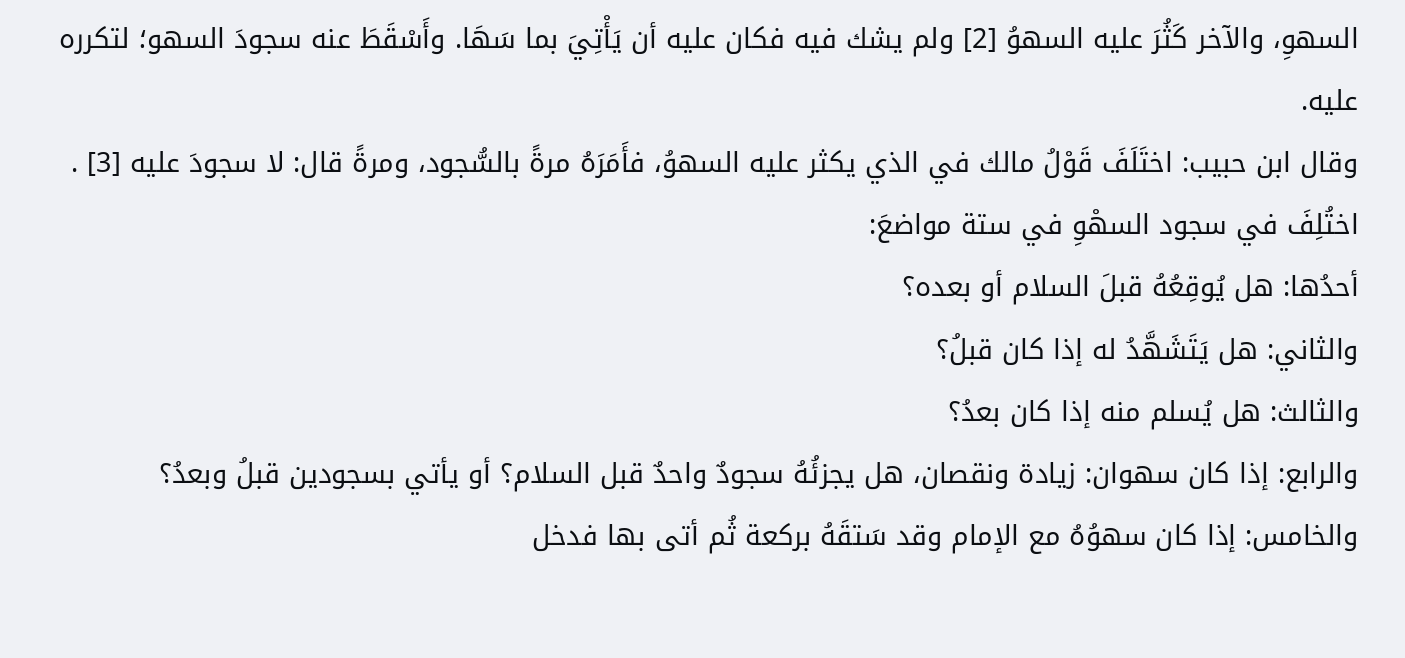السهوِ، والآخر كَثُرَ عليه السهوُ [2] ولم يشك فيه فكان عليه أن يَأْتِيَ بما سَهَا. وأَسْقَطَ عنه سجودَ السهو؛ لتكرره عليه.
وقال ابن حبيب: اختَلَفَ قَوْلُ مالك في الذي يكثر عليه السهوُ، فأَمَرَهُ مرةً بالسُّجود، ومرةً قال: لا سجودَ عليه [3] .
اختُلِفَ في سجود السهْوِ في ستة مواضعَ:
أحدُها: هل يُوقِعُهُ قبلَ السلام أو بعده؟
والثاني: هل يَتَشَهَّدُ له إذا كان قبلُ؟
والثالث: هل يُسلم منه إذا كان بعدُ؟
والرابع: إذا كان سهوان: زيادة ونقصان، هل يجزئُهُ سجودٌ واحدٌ قبل السلام؟ أو يأتي بسجودين قبلُ وبعدُ؟
والخامس: إذا كان سهوُهُ مع الإمام وقد سَتقَهُ بركعة ثُم أتى بها فدخل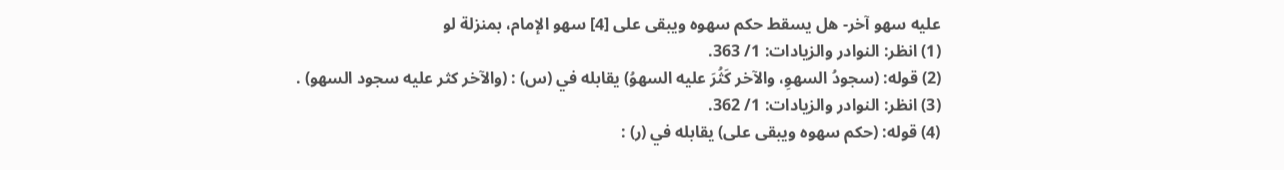عليه سهو آخر- هل يسقط حكم سهوه ويبقى على [4] سهو الإمام، بمنزلة لو
(1) انظر: النوادر والزيادات: 1/ 363.
(2) قوله: (سجودُ السهوِ، والآخر كَثُرَ عليه السهوُ) يقابله في (س) : (والآخر كثر عليه سجود السهو) .
(3) انظر: النوادر والزيادات: 1/ 362.
(4) قوله: (حكم سهوه ويبقى على) يقابله في (ر) :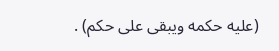(عليه حكمه ويبقى على حكم) .